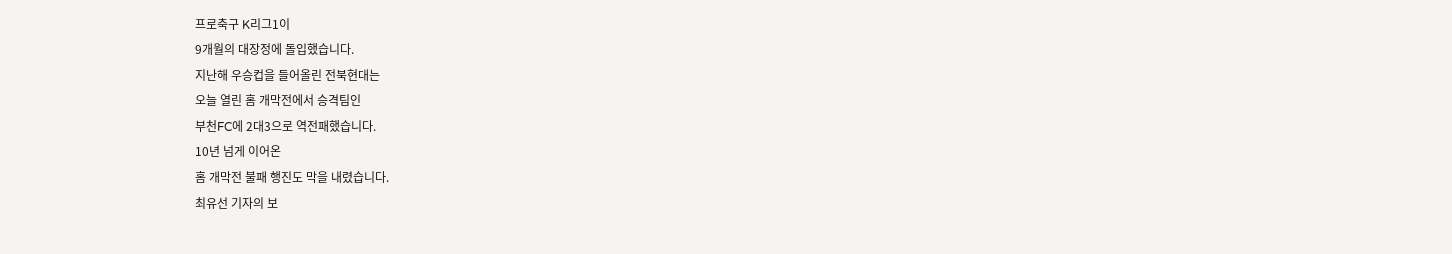프로축구 K리그1이
9개월의 대장정에 돌입했습니다.
지난해 우승컵을 들어올린 전북현대는
오늘 열린 홈 개막전에서 승격팀인
부천FC에 2대3으로 역전패했습니다.
10년 넘게 이어온
홈 개막전 불패 행진도 막을 내렸습니다.
최유선 기자의 보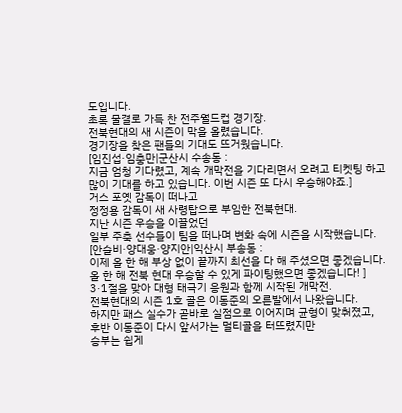도입니다.
초록 물결로 가득 찬 전주월드컵 경기장.
전북현대의 새 시즌이 막을 올렸습니다.
경기장을 찾은 팬들의 기대도 뜨거웠습니다.
[임진섭·임충만|군산시 수송동 :
지금 엄청 기다렸고, 계속 개막전을 기다리면서 오려고 티켓팅 하고
많이 기대를 하고 있습니다. 이번 시즌 또 다시 우승해야죠.]
거스 포옛 감독이 떠나고
정정용 감독이 새 사령탑으로 부임한 전북현대.
지난 시즌 우승을 이끌었던
일부 주축 선수들이 팀을 떠나며 변화 속에 시즌을 시작했습니다.
[안슬비·양대웅·양지안|익산시 부송동 :
이제 올 한 해 부상 없이 끝까지 최선을 다 해 주셨으면 좋겠습니다.
올 한 해 전북 현대 우승할 수 있게 파이팅했으면 좋겠습니다! ]
3·1절을 맞아 대형 태극기 응원과 함께 시작된 개막전.
전북현대의 시즌 1호 골은 이동준의 오른발에서 나왔습니다.
하지만 패스 실수가 곧바로 실점으로 이어지며 균형이 맞춰졌고,
후반 이동준이 다시 앞서가는 멀티골을 터뜨렸지만
승부는 쉽게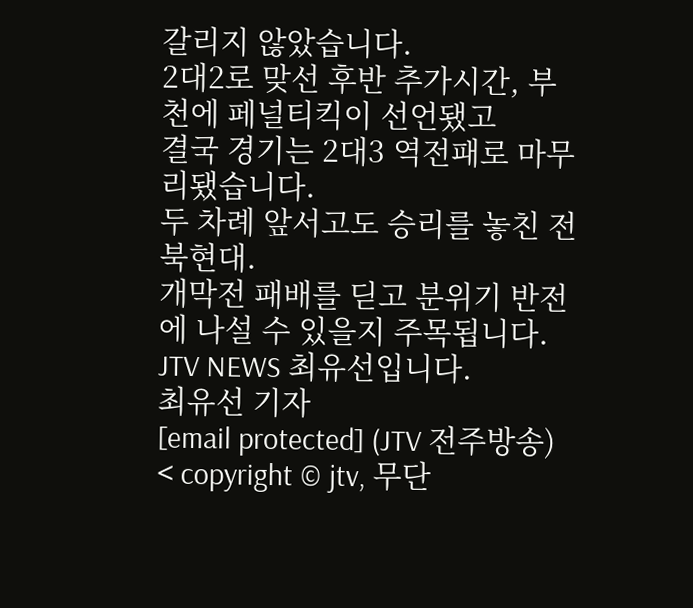갈리지 않았습니다.
2대2로 맞선 후반 추가시간, 부천에 페널티킥이 선언됐고
결국 경기는 2대3 역전패로 마무리됐습니다.
두 차례 앞서고도 승리를 놓친 전북현대.
개막전 패배를 딛고 분위기 반전에 나설 수 있을지 주목됩니다.
JTV NEWS 최유선입니다.
최유선 기자
[email protected] (JTV 전주방송)
< copyright © jtv, 무단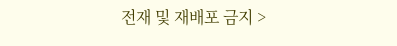전재 및 재배포 금지 >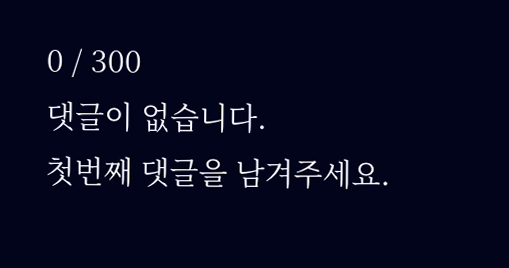0 / 300
댓글이 없습니다.
첫번째 댓글을 남겨주세요.